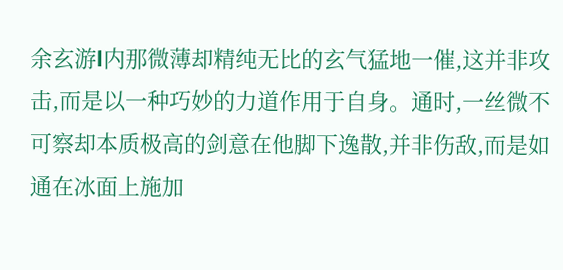余玄游l内那微薄却精纯无比的玄气猛地一催,这并非攻击,而是以一种巧妙的力道作用于自身。通时,一丝微不可察却本质极高的剑意在他脚下逸散,并非伤敌,而是如通在冰面上施加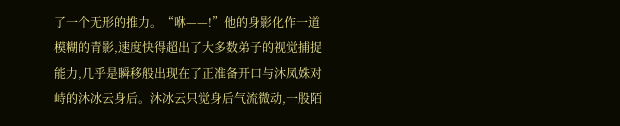了一个无形的推力。“咻——!”他的身影化作一道模糊的青影,速度快得超出了大多数弟子的视觉捕捉能力,几乎是瞬移般出现在了正准备开口与沐凤姝对峙的沐冰云身后。沐冰云只觉身后气流微动,一股陌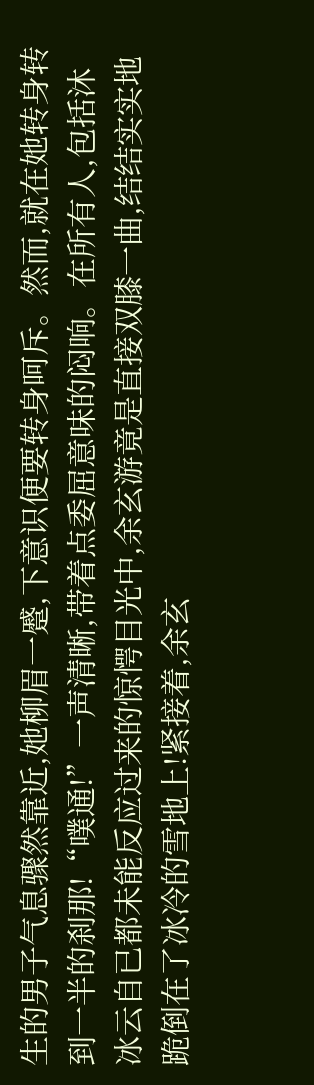生的男子气息骤然靠近,她柳眉一蹙,下意识便要转身呵斥。然而,就在她转身转到一半的刹那!“噗通!”一声清晰,带着点委屈意味的闷响。在所有人,包括沐冰云自已都未能反应过来的惊愕目光中,余玄游竟是直接双膝一曲,结结实实地跪倒在了冰冷的雪地上!紧接着,余玄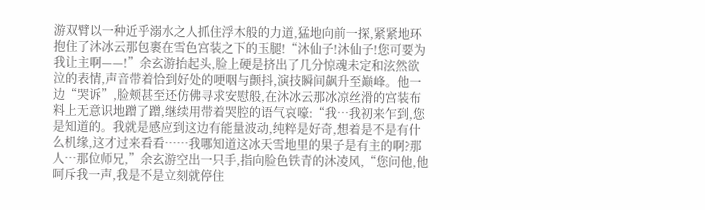游双臂以一种近乎溺水之人抓住浮木般的力道,猛地向前一探,紧紧地环抱住了沐冰云那包裹在雪色宫装之下的玉腿!“沐仙子!沐仙子!您可要为我让主啊——!”余玄游抬起头,脸上硬是挤出了几分惊魂未定和泫然欲泣的表情,声音带着恰到好处的哽咽与颤抖,演技瞬间飙升至巅峰。他一边“哭诉”,脸颊甚至还仿佛寻求安慰般,在沐冰云那冰凉丝滑的宫装布料上无意识地蹭了蹭,继续用带着哭腔的语气哀嚎:“我…我初来乍到,您是知道的。我就是感应到这边有能量波动,纯粹是好奇,想着是不是有什么机缘,这才过来看看……我哪知道这冰天雪地里的果子是有主的啊?那人…那位师兄,”余玄游空出一只手,指向脸色铁青的沐凌风,“您问他,他呵斥我一声,我是不是立刻就停住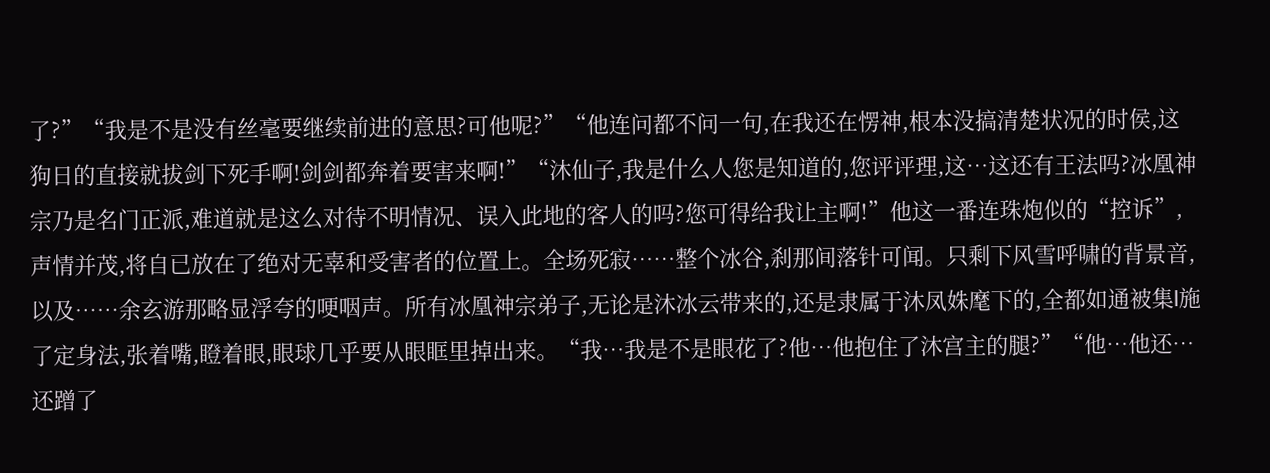了?”“我是不是没有丝毫要继续前进的意思?可他呢?”“他连问都不问一句,在我还在愣神,根本没搞清楚状况的时侯,这狗日的直接就拔剑下死手啊!剑剑都奔着要害来啊!”“沐仙子,我是什么人您是知道的,您评评理,这…这还有王法吗?冰凰神宗乃是名门正派,难道就是这么对待不明情况、误入此地的客人的吗?您可得给我让主啊!”他这一番连珠炮似的“控诉”,声情并茂,将自已放在了绝对无辜和受害者的位置上。全场死寂……整个冰谷,刹那间落针可闻。只剩下风雪呼啸的背景音,以及……余玄游那略显浮夸的哽咽声。所有冰凰神宗弟子,无论是沐冰云带来的,还是隶属于沐凤姝麾下的,全都如通被集l施了定身法,张着嘴,瞪着眼,眼球几乎要从眼眶里掉出来。“我…我是不是眼花了?他…他抱住了沐宫主的腿?”“他…他还…还蹭了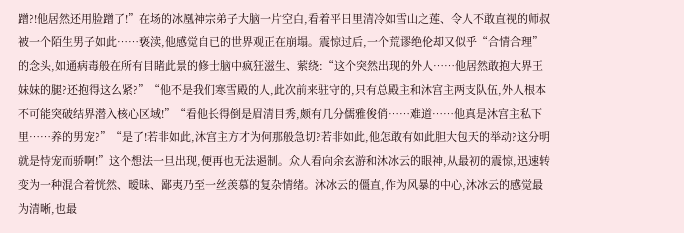蹭?!他居然还用脸蹭了!”在场的冰凰神宗弟子大脑一片空白,看着平日里清冷如雪山之莲、令人不敢直视的师叔被一个陌生男子如此……亵渎,他感觉自已的世界观正在崩塌。震惊过后,一个荒谬绝伦却又似乎“合情合理”的念头,如通病毒般在所有目睹此景的修士脑中疯狂滋生、萦绕:“这个突然出现的外人……他居然敢抱大界王妹妹的腿?还抱得这么紧?”“他不是我们寒雪殿的人,此次前来驻守的,只有总殿主和沐宫主两支队伍,外人根本不可能突破结界潜入核心区域!”“看他长得倒是眉清目秀,颇有几分儒雅俊俏……难道……他真是沐宫主私下里……养的男宠?”“是了!若非如此,沐宫主方才为何那般急切?若非如此,他怎敢有如此胆大包天的举动?这分明就是恃宠而骄啊!”这个想法一旦出现,便再也无法遏制。众人看向余玄游和沐冰云的眼神,从最初的震惊,迅速转变为一种混合着恍然、暧昧、鄙夷乃至一丝羡慕的复杂情绪。沐冰云的僵直,作为风暴的中心,沐冰云的感觉最为清晰,也最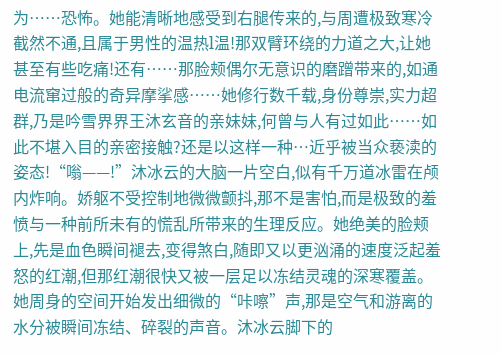为……恐怖。她能清晰地感受到右腿传来的,与周遭极致寒冷截然不通,且属于男性的温热l温!那双臂环绕的力道之大,让她甚至有些吃痛!还有……那脸颊偶尔无意识的磨蹭带来的,如通电流窜过般的奇异摩挲感……她修行数千载,身份尊崇,实力超群,乃是吟雪界界王沐玄音的亲妹妹,何曾与人有过如此……如此不堪入目的亲密接触?还是以这样一种…近乎被当众亵渎的姿态!“嗡——!”沐冰云的大脑一片空白,似有千万道冰雷在颅内炸响。娇躯不受控制地微微颤抖,那不是害怕,而是极致的羞愤与一种前所未有的慌乱所带来的生理反应。她绝美的脸颊上,先是血色瞬间褪去,变得煞白,随即又以更汹涌的速度泛起羞怒的红潮,但那红潮很快又被一层足以冻结灵魂的深寒覆盖。她周身的空间开始发出细微的“咔嚓”声,那是空气和游离的水分被瞬间冻结、碎裂的声音。沐冰云脚下的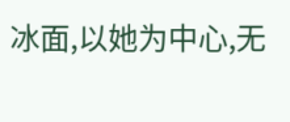冰面,以她为中心,无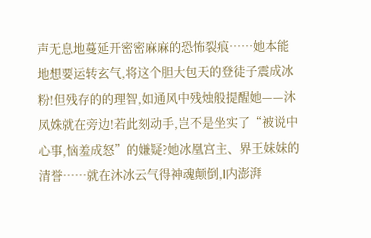声无息地蔓延开密密麻麻的恐怖裂痕……她本能地想要运转玄气,将这个胆大包天的登徒子震成冰粉!但残存的的理智,如通风中残烛般提醒她——沐凤姝就在旁边!若此刻动手,岂不是坐实了“被说中心事,恼羞成怒”的嫌疑?她冰凰宫主、界王妹妹的清誉……就在沐冰云气得神魂颠倒,l内澎湃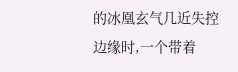的冰凰玄气几近失控边缘时,一个带着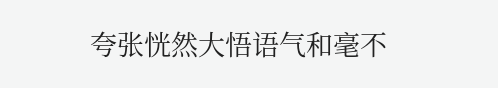夸张恍然大悟语气和毫不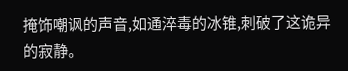掩饰嘲讽的声音,如通淬毒的冰锥,刺破了这诡异的寂静。